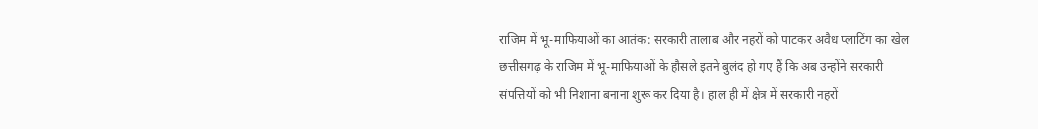राजिम में भू-माफियाओं का आतंक: सरकारी तालाब और नहरों को पाटकर अवैध प्लाटिंग का खेल
छत्तीसगढ़ के राजिम में भू-माफियाओं के हौसले इतने बुलंद हो गए हैं कि अब उन्होंने सरकारी संपत्तियों को भी निशाना बनाना शुरू कर दिया है। हाल ही में क्षेत्र में सरकारी नहरों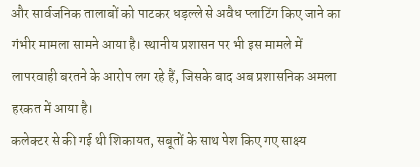और सार्वजनिक तालाबों को पाटकर धड़ल्ले से अवैध प्लाटिंग किए जाने का गंभीर मामला सामने आया है। स्थानीय प्रशासन पर भी इस मामले में लापरवाही बरतने के आरोप लग रहे हैं, जिसके बाद अब प्रशासनिक अमला हरकत में आया है।
कलेक्टर से की गई थी शिकायत, सबूतों के साथ पेश किए गए साक्ष्य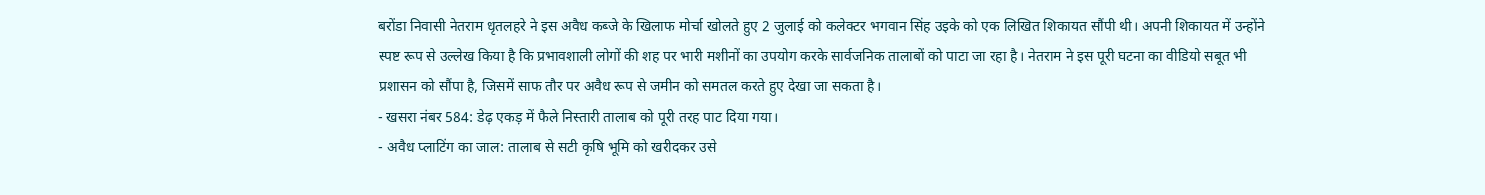बरोंडा निवासी नेतराम धृतलहरे ने इस अवैध कब्जे के खिलाफ मोर्चा खोलते हुए 2 जुलाई को कलेक्टर भगवान सिंह उइके को एक लिखित शिकायत सौंपी थी। अपनी शिकायत में उन्होंने स्पष्ट रूप से उल्लेख किया है कि प्रभावशाली लोगों की शह पर भारी मशीनों का उपयोग करके सार्वजनिक तालाबों को पाटा जा रहा है। नेतराम ने इस पूरी घटना का वीडियो सबूत भी प्रशासन को सौंपा है, जिसमें साफ तौर पर अवैध रूप से जमीन को समतल करते हुए देखा जा सकता है।
- खसरा नंबर 584: डेढ़ एकड़ में फैले निस्तारी तालाब को पूरी तरह पाट दिया गया।
- अवैध प्लाटिंग का जाल: तालाब से सटी कृषि भूमि को खरीदकर उसे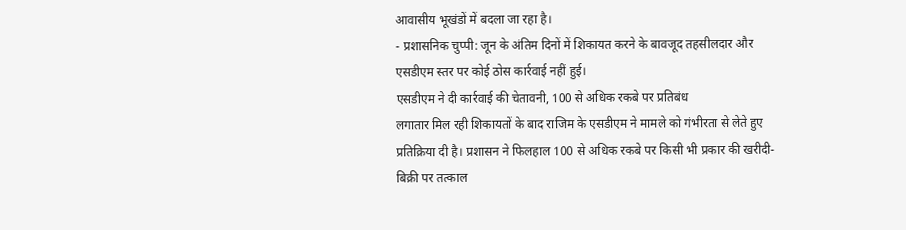आवासीय भूखंडों में बदला जा रहा है।
- प्रशासनिक चुप्पी: जून के अंतिम दिनों में शिकायत करने के बावजूद तहसीलदार और एसडीएम स्तर पर कोई ठोस कार्रवाई नहीं हुई।
एसडीएम ने दी कार्रवाई की चेतावनी, 100 से अधिक रकबे पर प्रतिबंध
लगातार मिल रही शिकायतों के बाद राजिम के एसडीएम ने मामले को गंभीरता से लेते हुए प्रतिक्रिया दी है। प्रशासन ने फिलहाल 100 से अधिक रकबे पर किसी भी प्रकार की खरीदी-बिक्री पर तत्काल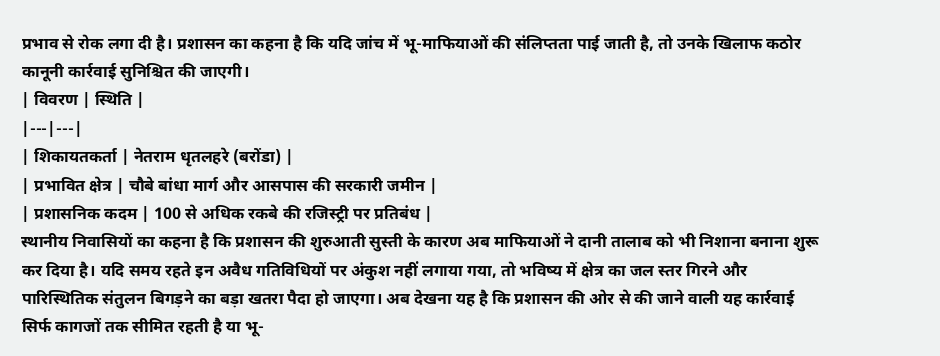प्रभाव से रोक लगा दी है। प्रशासन का कहना है कि यदि जांच में भू-माफियाओं की संलिप्तता पाई जाती है, तो उनके खिलाफ कठोर कानूनी कार्रवाई सुनिश्चित की जाएगी।
| विवरण | स्थिति |
|---|---|
| शिकायतकर्ता | नेतराम धृतलहरे (बरोंडा) |
| प्रभावित क्षेत्र | चौबे बांधा मार्ग और आसपास की सरकारी जमीन |
| प्रशासनिक कदम | 100 से अधिक रकबे की रजिस्ट्री पर प्रतिबंध |
स्थानीय निवासियों का कहना है कि प्रशासन की शुरुआती सुस्ती के कारण अब माफियाओं ने दानी तालाब को भी निशाना बनाना शुरू कर दिया है। यदि समय रहते इन अवैध गतिविधियों पर अंकुश नहीं लगाया गया, तो भविष्य में क्षेत्र का जल स्तर गिरने और पारिस्थितिक संतुलन बिगड़ने का बड़ा खतरा पैदा हो जाएगा। अब देखना यह है कि प्रशासन की ओर से की जाने वाली यह कार्रवाई सिर्फ कागजों तक सीमित रहती है या भू-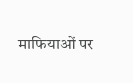माफियाओं पर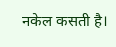नकेल कसती है।